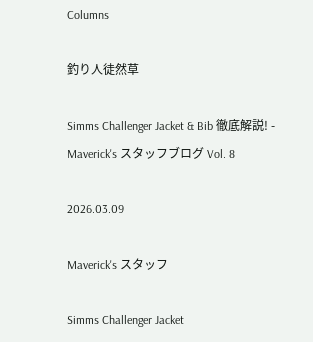Columns

釣り人徒然草

Simms Challenger Jacket & Bib 徹底解説! - Maverick's スタッフブログ Vol. 8

2026.03.09

Maverick's スタッフ

Simms Challenger Jacket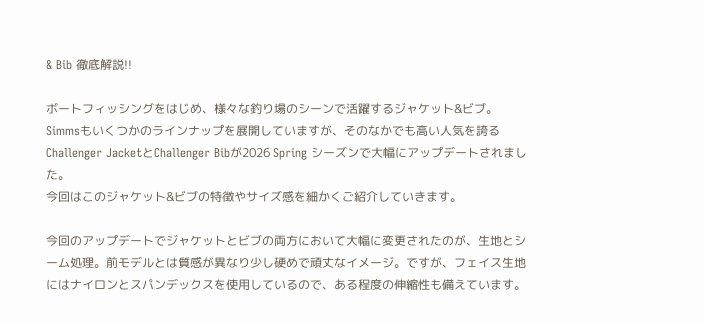& Bib 徹底解説!!

ボートフィッシングをはじめ、様々な釣り場のシーンで活躍するジャケット&ビブ。
Simmsもいくつかのラインナップを展開していますが、そのなかでも高い人気を誇るChallenger JacketとChallenger Bibが2026 Spring シーズンで大幅にアップデートされました。
今回はこのジャケット&ビブの特徴やサイズ感を細かくご紹介していきます。

今回のアップデートでジャケットとビブの両方において大幅に変更されたのが、生地とシーム処理。前モデルとは質感が異なり少し硬めで頑丈なイメージ。ですが、フェイス生地にはナイロンとスパンデックスを使用しているので、ある程度の伸縮性も備えています。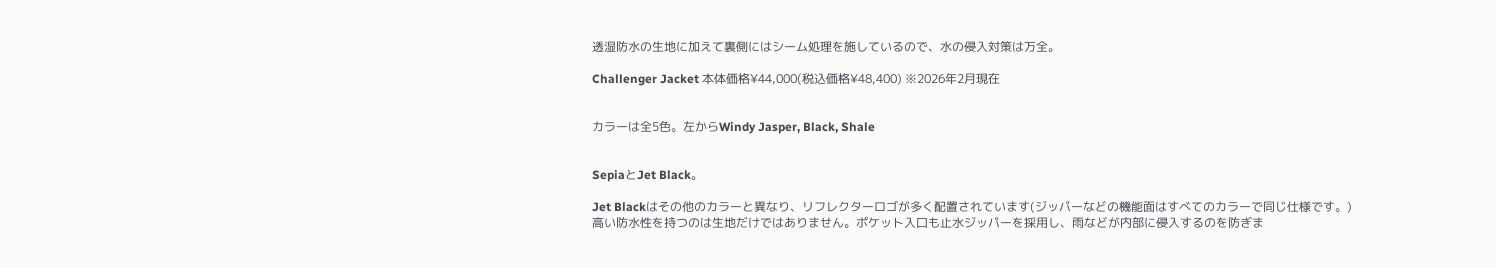透湿防水の生地に加えて裏側にはシーム処理を施しているので、水の侵入対策は万全。

Challenger Jacket 本体価格¥44,000(税込価格¥48,400) ※2026年2月現在


カラーは全5色。左からWindy Jasper, Black, Shale


SepiaとJet Black。

Jet Blackはその他のカラーと異なり、リフレクターロゴが多く配置されています(ジッパーなどの機能面はすべてのカラーで同じ仕様です。)
高い防水性を持つのは生地だけではありません。ポケット入口も止水ジッパーを採用し、雨などが内部に侵入するのを防ぎま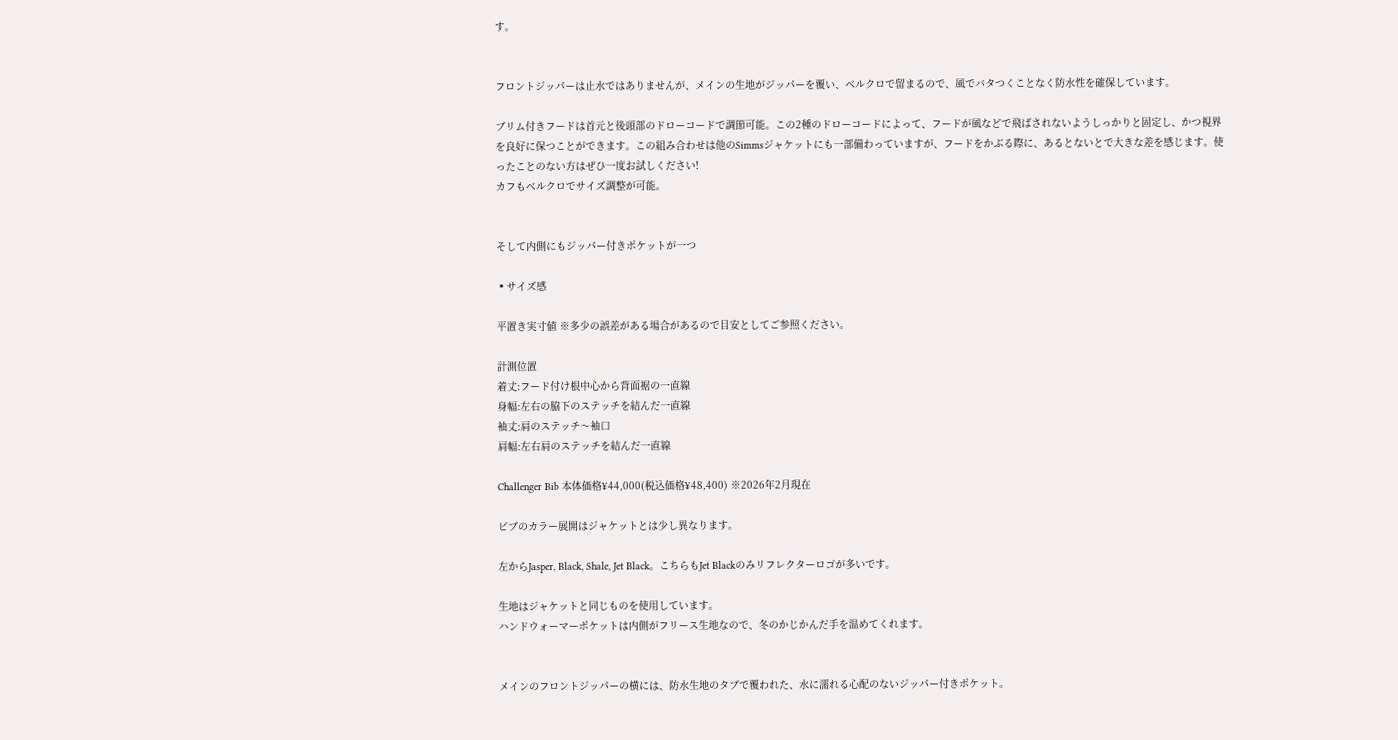す。


フロントジッパーは止水ではありませんが、メインの生地がジッパーを覆い、ベルクロで留まるので、風でバタつくことなく防水性を確保しています。

ブリム付きフードは首元と後頭部のドローコードで調節可能。この2種のドローコードによって、フードが風などで飛ばされないようしっかりと固定し、かつ視界を良好に保つことができます。この組み合わせは他のSimmsジャケットにも一部備わっていますが、フードをかぶる際に、あるとないとで大きな差を感じます。使ったことのない方はぜひ一度お試しください!
カフもベルクロでサイズ調整が可能。


そして内側にもジッパー付きポケットが一つ

▪サイズ感

平置き実寸値 ※多少の誤差がある場合があるので目安としてご参照ください。

計測位置
着丈:フード付け根中心から背面裾の一直線
身幅:左右の脇下のステッチを結んだ一直線
袖丈:肩のステッチ〜袖口
肩幅:左右肩のステッチを結んだ一直線

Challenger Bib 本体価格¥44,000(税込価格¥48,400) ※2026年2月現在

ビブのカラー展開はジャケットとは少し異なります。

左からJasper, Black, Shale, Jet Black。こちらもJet Blackのみリフレクターロゴが多いです。

生地はジャケットと同じものを使用しています。
ハンドウォーマーポケットは内側がフリース生地なので、冬のかじかんだ手を温めてくれます。


メインのフロントジッパーの横には、防水生地のタブで覆われた、水に濡れる心配のないジッパー付きポケット。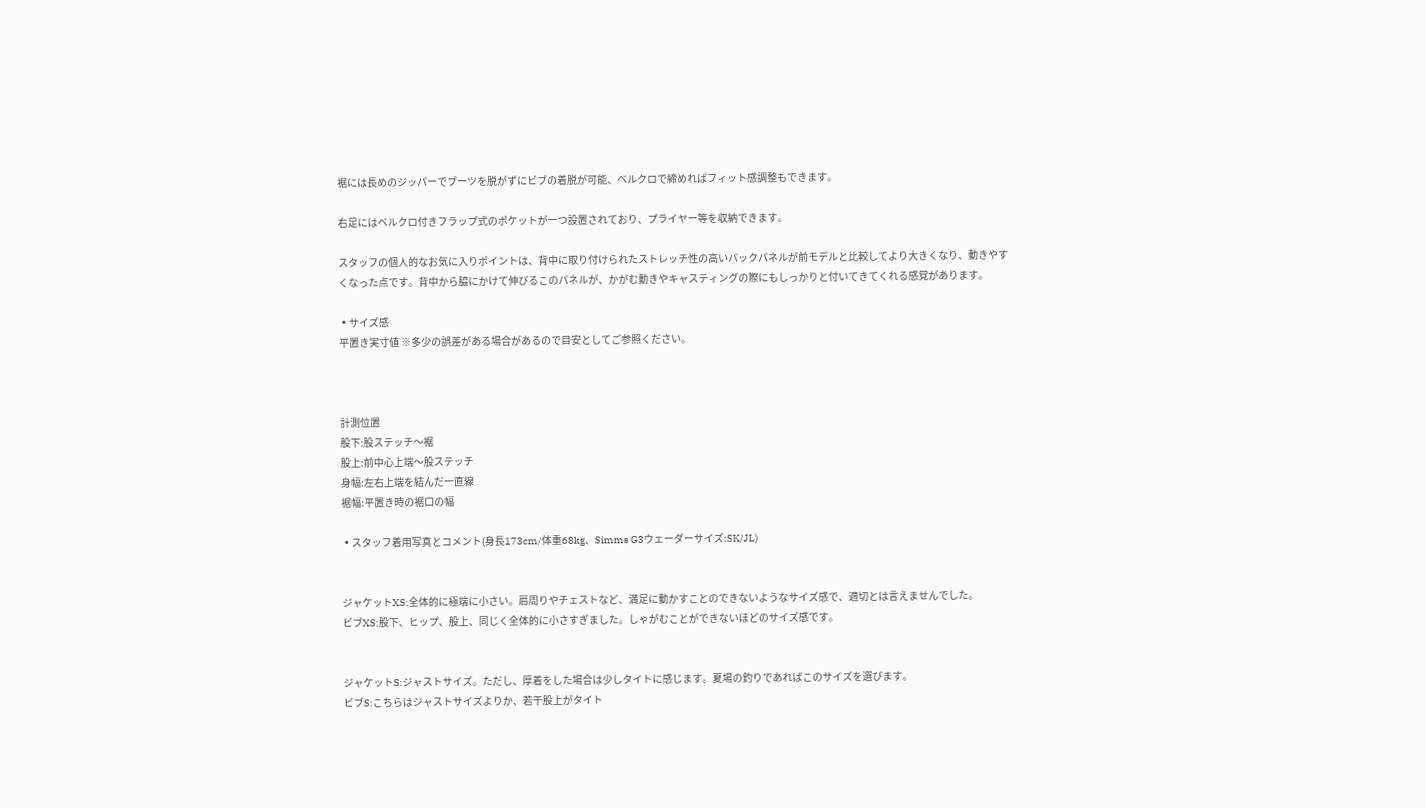裾には長めのジッパーでブーツを脱がずにビブの着脱が可能、ベルクロで締めればフィット感調整もできます。

右足にはベルクロ付きフラップ式のポケットが一つ設置されており、プライヤー等を収納できます。

スタッフの個人的なお気に入りポイントは、背中に取り付けられたストレッチ性の高いバックパネルが前モデルと比較してより大きくなり、動きやすくなった点です。背中から脇にかけて伸びるこのパネルが、かがむ動きやキャスティングの際にもしっかりと付いてきてくれる感覚があります。

▪サイズ感
平置き実寸値 ※多少の誤差がある場合があるので目安としてご参照ください。



計測位置
股下:股ステッチ〜裾
股上:前中心上端〜股ステッチ
身幅:左右上端を結んだ一直線
裾幅:平置き時の裾口の幅

▪スタッフ着用写真とコメント(身長173cm/体重68kg、Simms G3ウェーダーサイズ:SK/JL)


ジャケットXS:全体的に極端に小さい。肩周りやチェストなど、満足に動かすことのできないようなサイズ感で、適切とは言えませんでした。
ビブXS:股下、ヒップ、股上、同じく全体的に小さすぎました。しゃがむことができないほどのサイズ感です。


ジャケットS:ジャストサイズ。ただし、厚着をした場合は少しタイトに感じます。夏場の釣りであればこのサイズを選びます。
ビブS:こちらはジャストサイズよりか、若干股上がタイト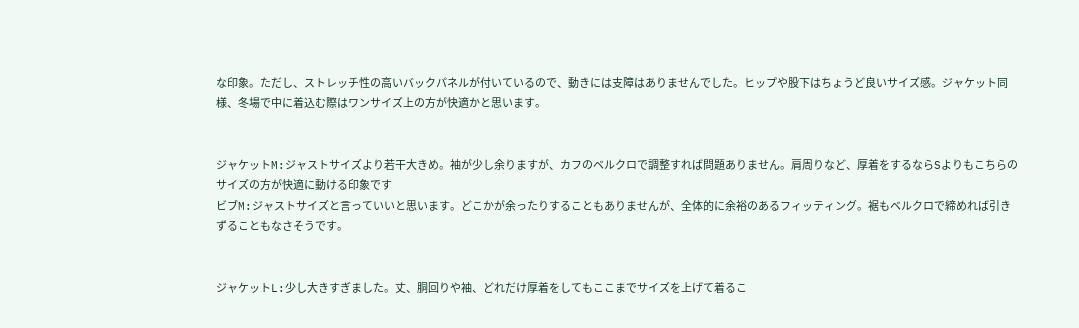な印象。ただし、ストレッチ性の高いバックパネルが付いているので、動きには支障はありませんでした。ヒップや股下はちょうど良いサイズ感。ジャケット同様、冬場で中に着込む際はワンサイズ上の方が快適かと思います。


ジャケットM:ジャストサイズより若干大きめ。袖が少し余りますが、カフのベルクロで調整すれば問題ありません。肩周りなど、厚着をするならSよりもこちらのサイズの方が快適に動ける印象です
ビブM:ジャストサイズと言っていいと思います。どこかが余ったりすることもありませんが、全体的に余裕のあるフィッティング。裾もベルクロで締めれば引きずることもなさそうです。


ジャケットL:少し大きすぎました。丈、胴回りや袖、どれだけ厚着をしてもここまでサイズを上げて着るこ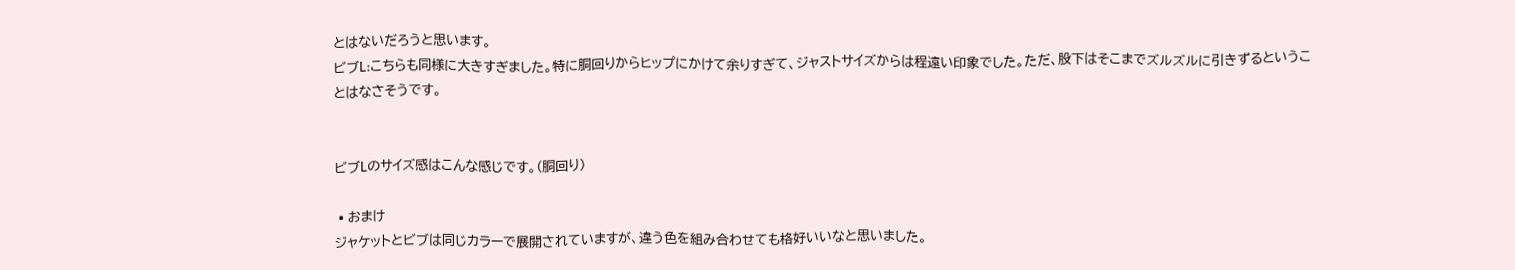とはないだろうと思います。
ビブL:こちらも同様に大きすぎました。特に胴回りからヒップにかけて余りすぎて、ジャストサイズからは程遠い印象でした。ただ、股下はそこまでズルズルに引きずるということはなさそうです。


ビブLのサイズ感はこんな感じです。(胴回り)

▪おまけ
ジャケットとビブは同じカラーで展開されていますが、違う色を組み合わせても格好いいなと思いました。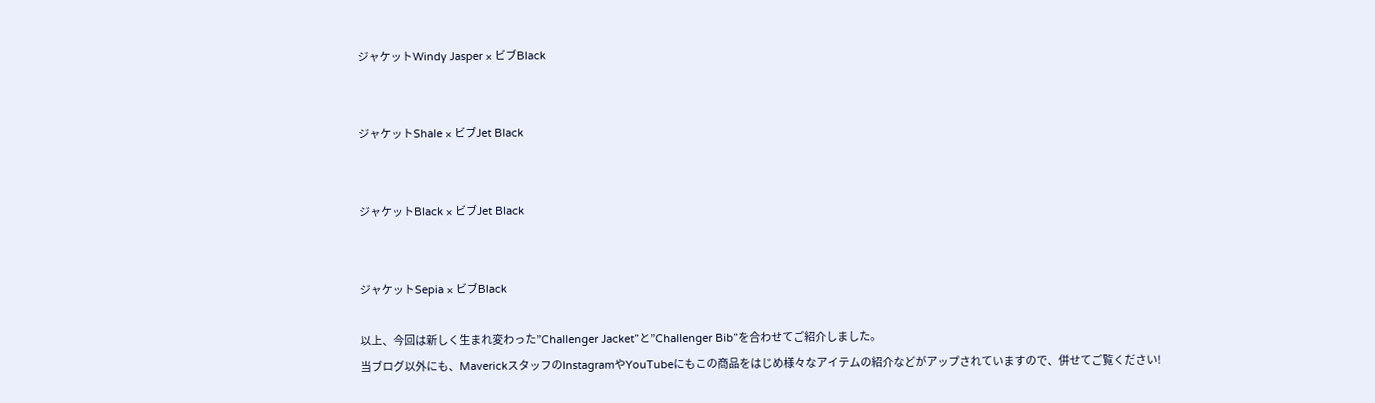ジャケットWindy Jasper × ビブBlack


ジャケットShale × ビブJet Black


ジャケットBlack × ビブJet Black


ジャケットSepia × ビブBlack

以上、今回は新しく生まれ変わった”Challenger Jacket”と”Challenger Bib”を合わせてご紹介しました。
当ブログ以外にも、MaverickスタッフのInstagramやYouTubeにもこの商品をはじめ様々なアイテムの紹介などがアップされていますので、併せてご覧ください!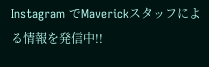Instagram でMaverickスタッフによる情報を発信中!!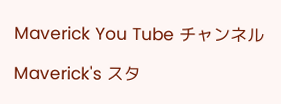Maverick You Tube チャンネル

Maverick's スタ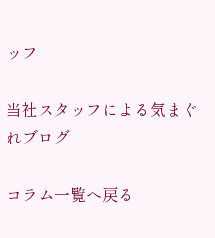ッフ

当社スタッフによる気まぐれブログ

コラム一覧へ戻る